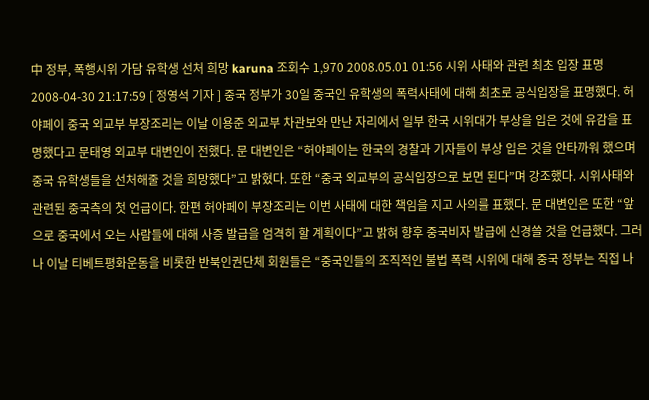中 정부, 폭행시위 가담 유학생 선처 희망 karuna 조회수 1,970 2008.05.01 01:56 시위 사태와 관련 최초 입장 표명 2008-04-30 21:17:59 [ 정영석 기자 ] 중국 정부가 30일 중국인 유학생의 폭력사태에 대해 최초로 공식입장을 표명했다. 허야페이 중국 외교부 부장조리는 이날 이용준 외교부 차관보와 만난 자리에서 일부 한국 시위대가 부상을 입은 것에 유감을 표명했다고 문태영 외교부 대변인이 전했다. 문 대변인은 “허야페이는 한국의 경찰과 기자들이 부상 입은 것을 안타까워 했으며 중국 유학생들을 선처해줄 것을 희망했다”고 밝혔다. 또한 “중국 외교부의 공식입장으로 보면 된다”며 강조했다. 시위사태와 관련된 중국측의 첫 언급이다. 한편 허야페이 부장조리는 이번 사태에 대한 책임을 지고 사의를 표했다. 문 대변인은 또한 “앞으로 중국에서 오는 사람들에 대해 사증 발급을 엄격히 할 계획이다”고 밝혀 향후 중국비자 발급에 신경쓸 것을 언급했다. 그러나 이날 티베트평화운동을 비롯한 반북인권단체 회원들은 “중국인들의 조직적인 불법 폭력 시위에 대해 중국 정부는 직접 나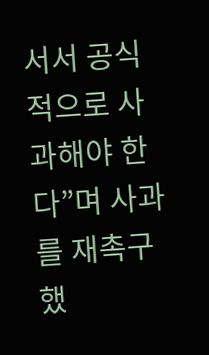서서 공식적으로 사과해야 한다”며 사과를 재촉구했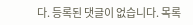다. 등록된 댓글이 없습니다. 목록